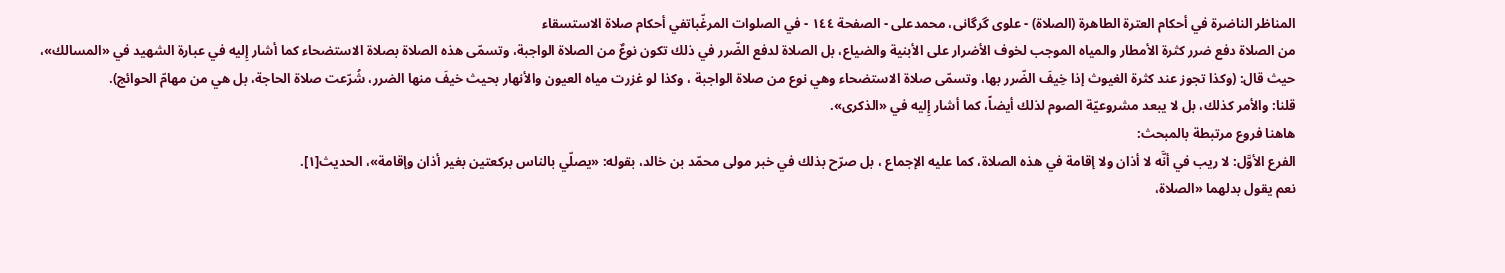المناظر الناضرة في أحکام العترة الطاهرة (الصلاة) - علوی گرگانی، محمدعلی - الصفحة ١٤٤ - في الصلوات المرغّباتفي أحكام صلاة الاستسقاء
من الصلاة دفع ضرر كثرة الأمطار والمياه الموجب لخوف الأضرار على الأبنية والضياع، بل الصلاة لدفع الضّرر في ذلك تكون نوعٌ من الصلاة الواجبة، وتسمّى هذه الصلاة بصلاة الاستضحاء كما أشار إِليه في عبارة الشهيد في «المسالك»، حيث قال: (وكذا تجوز عند كثرة الغيوث إذا خِيفَ الضّرر بها، وتسمّى صلاة الاستضحاء وهي نوع من صلاة الواجبة ، وكذا لو غزرت مياه العيون والأنهار بحيث خيفَ منها الضرر، شُرّعت صلاة الحاجة، بل هي من مهامّ الحوائج).
قلنا: والأمر كذلك، بل لا يبعد مشروعيّة الصوم لذلك أيضاً، كما أشار إِليه في «الذكرى».
هاهنا فروع مرتبطة بالمبحث:
الفرع الأوَّل: لا ريب في أنَّه لا أذان ولا إقامة في هذه الصلاة، كما عليه الإجماع ، بل صرّح بذلك في خبر مولى محمّد بن خالد، بقوله: «يصلّي بالناس بركعتين بغير أذان وإقامة»، الحديث[١].
نعم يقول بدلهما «الصلاة،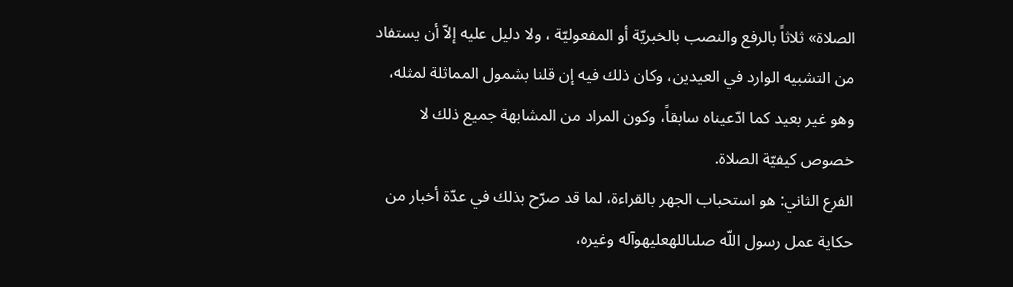الصلاة» ثلاثاً بالرفع والنصب بالخبريّة أو المفعوليّة ، ولا دليل عليه إلاّ أن يستفاد من التشبيه الوارد في العيدين، وكان ذلك فيه إن قلنا بشمول المماثلة لمثله، وهو غير بعيد كما ادّعيناه سابقاً، وكون المراد من المشابهة جميع ذلك لا خصوص كيفيّة الصلاة.
الفرع الثاني: هو استحباب الجهر بالقراءة، لما قد صرّح بذلك في عدّة أخبار من حكاية عمل رسول اللّه صلىاللهعليهوآله وغيره،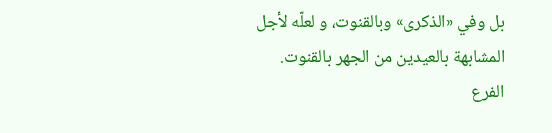بل وفي «الذكرى» وبالقنوت، و لعلّه لأجل المشابهة بالعيدين من الجهر بالقنوت.
الفرع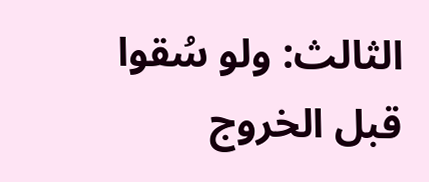الثالث: ولو سُقوا قبل الخروج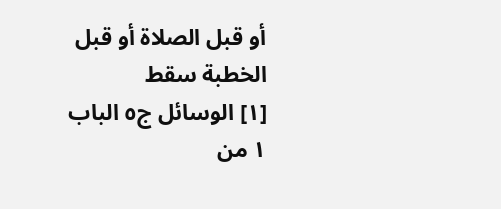أو قبل الصلاة أو قبل الخطبة سقط
[١] الوسائل ج٥ الباب ١ من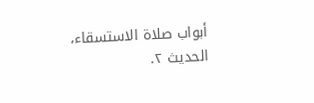أبواب صلاة الاستسقاء، الحديث ٢.